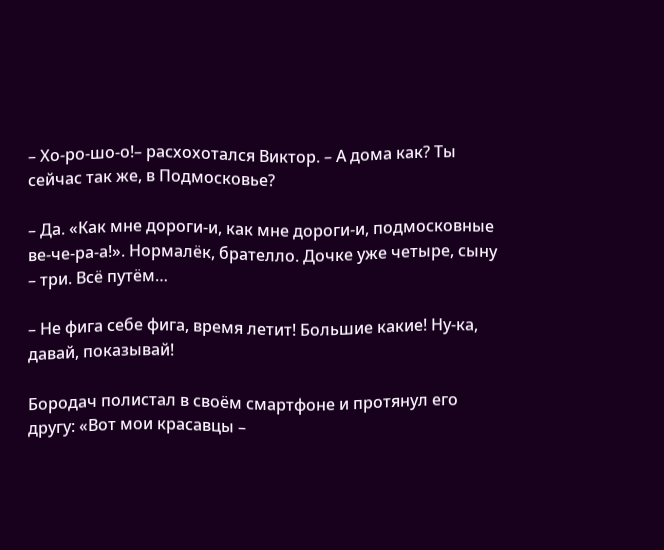– Хо-ро-шо-о!– расхохотался Виктор. – А дома как? Ты сейчас так же, в Подмосковье?

– Да. «Как мне дороги-и, как мне дороги-и, подмосковные ве-че-ра-а!». Нормалёк, брателло. Дочке уже четыре, сыну – три. Всё путём…

– Не фига себе фига, время летит! Большие какие! Ну-ка, давай, показывай!

Бородач полистал в своём смартфоне и протянул его другу: «Вот мои красавцы –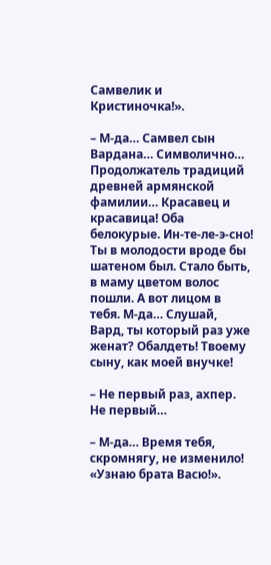Самвелик и Кристиночка!».

– М-да… Самвел сын Вардана… Символично… Продолжатель традиций древней армянской фамилии… Красавец и красавица! Оба белокурые. Ин-те-ле-э-сно! Ты в молодости вроде бы шатеном был. Стало быть, в маму цветом волос пошли. А вот лицом в тебя. М-да… Слушай, Вард, ты который раз уже женат? Обалдеть! Твоему сыну, как моей внучке!

– Не первый раз, ахпер. Не первый…

– М-да… Время тебя, скромнягу, не изменило! «Узнаю брата Васю!».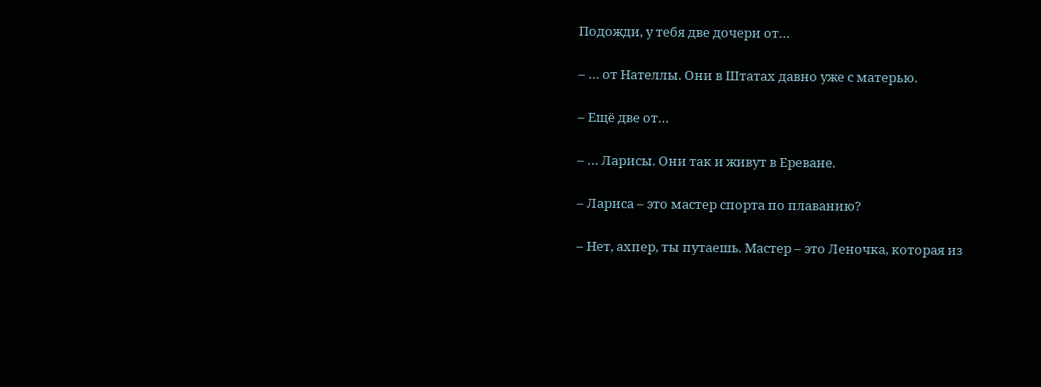Подожди, у тебя две дочери от…

– … от Нателлы. Они в Штатах давно уже с матерью.

– Ещё две от…

– … Ларисы. Они так и живут в Ереване.

– Лариса – это мастер спорта по плаванию?

– Нет, ахпер, ты путаешь. Мастер – это Леночка, которая из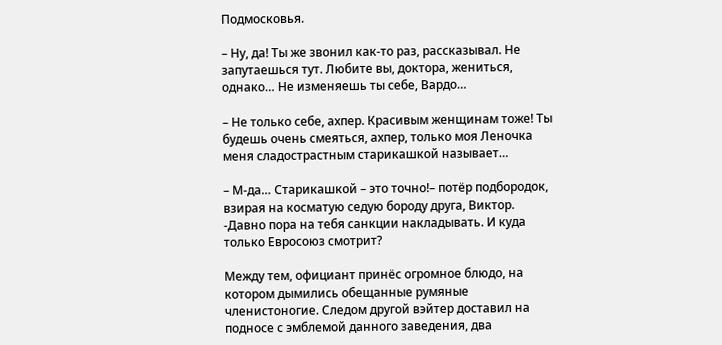Подмосковья.

– Ну, да! Ты же звонил как-то раз, рассказывал. Не запутаешься тут. Любите вы, доктора, жениться, однако… Не изменяешь ты себе, Вардо…

– Не только себе, ахпер. Красивым женщинам тоже! Ты будешь очень смеяться, ахпер, только моя Леночка меня сладострастным старикашкой называет…

– М-да… Старикашкой – это точно!– потёр подбородок, взирая на косматую седую бороду друга, Виктор. -Давно пора на тебя санкции накладывать. И куда только Евросоюз смотрит?

Между тем, официант принёс огромное блюдо, на котором дымились обещанные румяные членистоногие. Следом другой вэйтер доставил на подносе с эмблемой данного заведения, два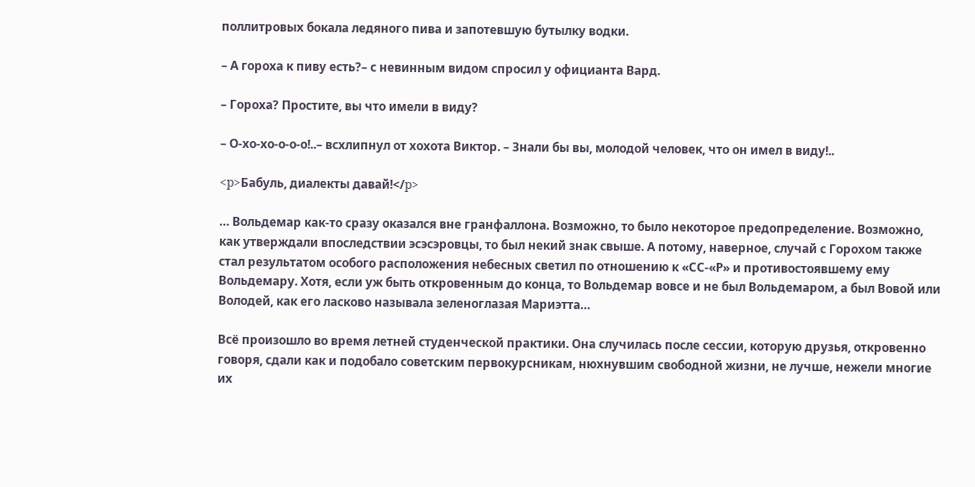поллитровых бокала ледяного пива и запотевшую бутылку водки.

– А гороха к пиву есть?– с невинным видом спросил у официанта Вард.

– Гороха? Простите, вы что имели в виду?

– О-хо-хо-о-о-о!..– всхлипнул от хохота Виктор. – Знали бы вы, молодой человек, что он имел в виду!..

<p>Бабуль, диалекты давай!</p>

… Вольдемар как-то сразу оказался вне гранфаллона. Возможно, то было некоторое предопределение. Возможно, как утверждали впоследствии эсэсэровцы, то был некий знак свыше. А потому, наверное, случай с Горохом также стал результатом особого расположения небесных светил по отношению к «СС-«Р» и противостоявшему ему Вольдемару. Хотя, если уж быть откровенным до конца, то Вольдемар вовсе и не был Вольдемаром, а был Вовой или Володей, как его ласково называла зеленоглазая Мариэтта…

Всё произошло во время летней студенческой практики. Она случилась после сессии, которую друзья, откровенно говоря, сдали как и подобало советским первокурсникам, нюхнувшим свободной жизни, не лучше, нежели многие их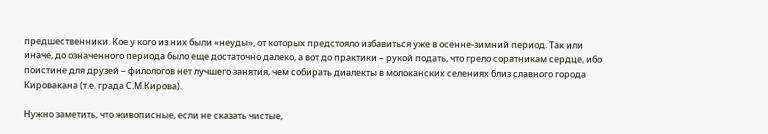предшественники. Кое у кого из них были «неуды», от которых предстояло избавиться уже в осенне-зимний период. Так или иначе, до означенного периода было еще достаточно далеко, а вот до практики – рукой подать, что грело соратникам сердце, ибо поистине для друзей – филологов нет лучшего занятия, чем собирать диалекты в молоканских селениях близ славного города Кировакана (т.е. града С.М.Кирова).

Нужно заметить, что живописные, если не сказать чистые,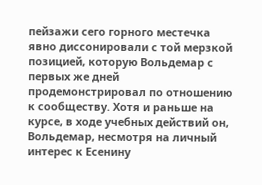пейзажи сего горного местечка явно диссонировали с той мерзкой позицией, которую Вольдемар с первых же дней продемонстрировал по отношению к сообществу. Хотя и раньше на курсе, в ходе учебных действий он, Вольдемар, несмотря на личный интерес к Есенину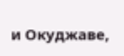и Окуджаве,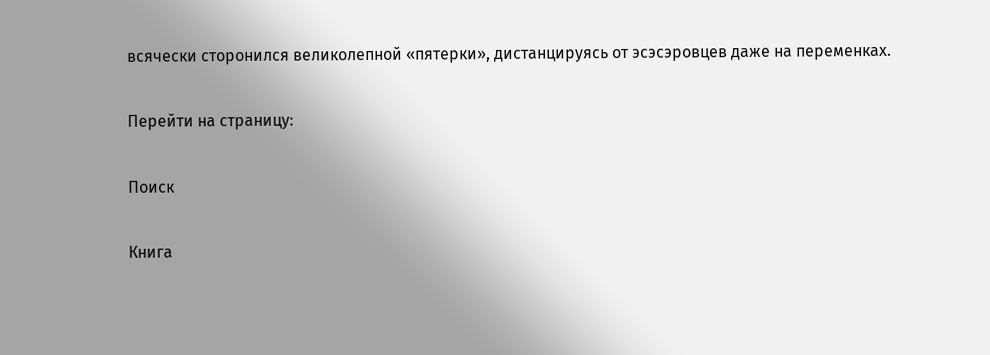всячески сторонился великолепной «пятерки», дистанцируясь от эсэсэровцев даже на переменках.

Перейти на страницу:

Поиск

Книга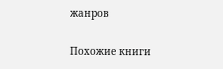жанров

Похожие книги